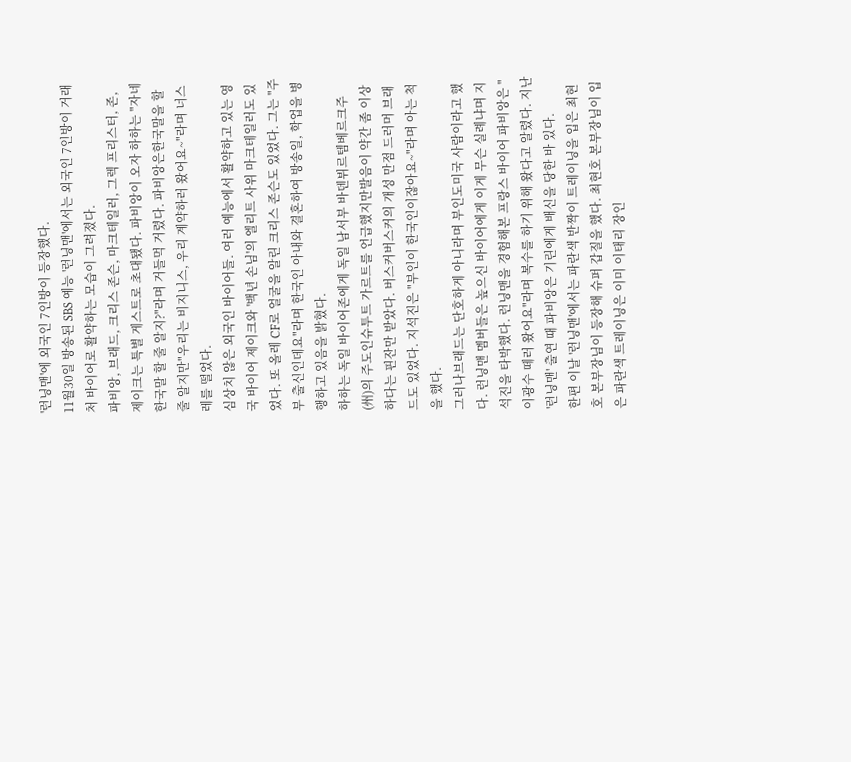'런닝맨'에 외국인 7인방이 등장했다.
11월30일 방송된 SBS 예능 '런닝맨'에서는 외국인 7인방이 거래처 바이어로 활약하는 모습이 그려졌다.
파비앙, 브래드, 크리스 존슨, 마크테일러, 그렉 프리스터, 존, 제이크는 특별 게스트로 초대됐다. 파비앙이 오자 하하는 "자네 한국말 할 줄 알지?"라며 거들먹 거렸다. 파비앙은한국말을 할 줄 알지만"우리는 비지니스, 우리 계약하러 왔어요~"라며 너스레를 떨었다.
심상치 않은 외국인 바이어들. 여러 예능에서 활약하고 있는 영국 바이어 제이크와 '백년 손님'의 엘리트 사위 마크테일러도 있었다. 또 올레 CF로 얼굴을 알린 크리스 존슨도 있었다. 그는 "주부 출신인데요"라며 한국인 아내와 결혼하여 방송일, 학업을 병행하고 있음을 밝혔다.
하하는 독일 바이어존에게 독일 남서부 바덴뷔르템베르크주(州)의 주도인슈투트 가르트를 언급했지만발음이 약간 좀 이상하다는 핀잔만 받았다. 버스커버스커의 개성 만점 드러머 브래드도 있었다. 지석진은 "부인이 한국인이잖아요~"라며 아는 척을 했다.
그러나브래드는 단호하게 아니라며 부인도미국 사람이라고 했다. 런닝맨 멤버들은 높으신 바이어에게 이게 무슨 실례냐며 지석진을 타박했다. 런닝맨을 경험해본 프랑스 바이어 파비앙은 "이광수 떼러 왔어요"라며 복수를 하기 위해 왔다고 알렸다. 지난 '런닝맨' 출연 때 파비앙은 기린에게 배신을 당한 바 있다.
한편 이날 '런닝맨'에서는 파란색 반짝이 트레이닝을 입은 최현호 본부장님이 등장해 슈퍼 갑질을 했다. 최현호 본부장님이 입은 파란색 트레이닝은 이미 이태리 장인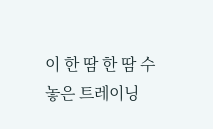이 한 땀 한 땀 수놓은 트레이닝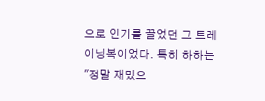으로 인기를 끌었던 그 트레이닝복이었다. 특히 하하는 "정말 재밌으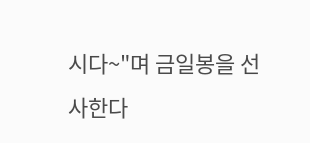시다~"며 금일봉을 선사한다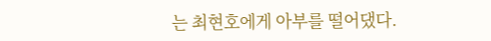는 최현호에게 아부를 떨어댔다.